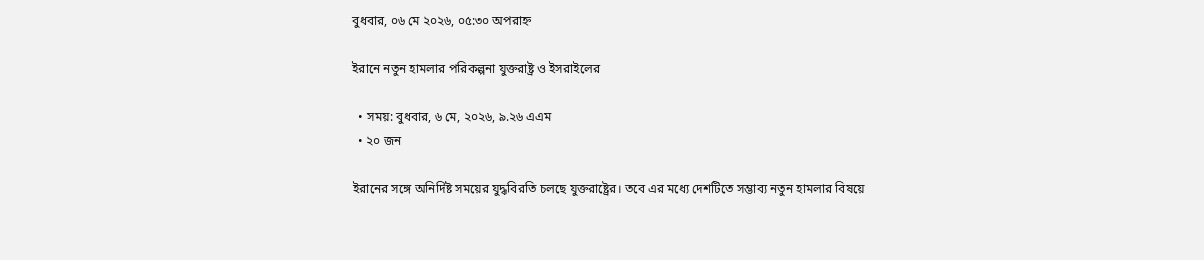বুধবার, ০৬ মে ২০২৬, ০৫:৩০ অপরাহ্ন

ইরানে নতুন হামলার পরিকল্পনা যুক্তরাষ্ট্র ও ইসরাইলের

  • সময়: বুধবার, ৬ মে, ২০২৬, ৯.২৬ এএম
  • ২০ জন

ইরানের সঙ্গে অনির্দিষ্ট সময়ের যুদ্ধবিরতি চলছে যুক্তরাষ্ট্রের। তবে এর মধ্যে দেশটিতে সম্ভাব্য নতুন হামলার বিষয়ে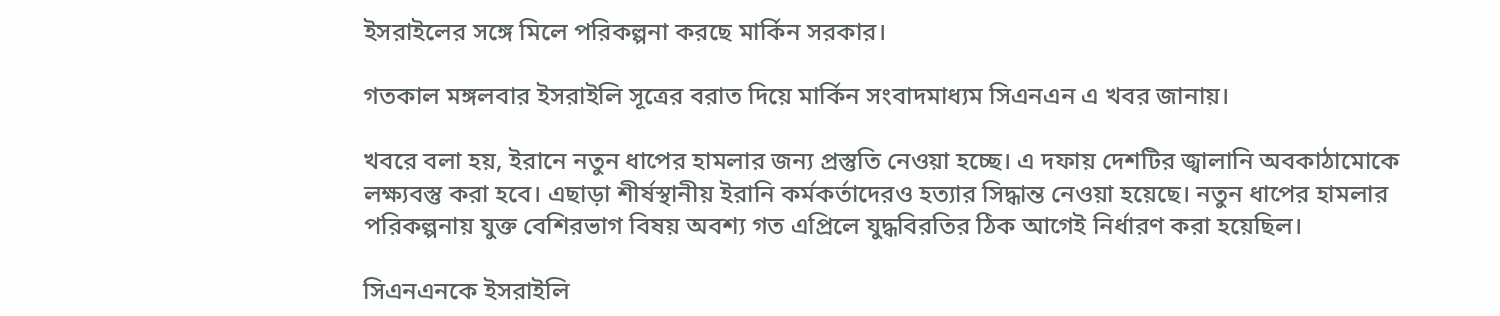ইসরাইলের সঙ্গে মিলে পরিকল্পনা করছে মার্কিন সরকার।

গতকাল মঙ্গলবার ইসরাইলি সূত্রের বরাত দিয়ে মার্কিন সংবাদমাধ্যম সিএনএন এ খবর জানায়।

খবরে বলা হয়, ইরানে নতুন ধাপের হামলার জন্য প্রস্তুতি নেওয়া হচ্ছে। এ দফায় দেশটির জ্বালানি অবকাঠামোকে লক্ষ্যবস্তু করা হবে। এছাড়া শীর্ষস্থানীয় ইরানি কর্মকর্তাদেরও হত্যার সিদ্ধান্ত নেওয়া হয়েছে। নতুন ধাপের হামলার পরিকল্পনায় যুক্ত বেশিরভাগ বিষয় অবশ্য গত এপ্রিলে যুদ্ধবিরতির ঠিক আগেই নির্ধারণ করা হয়েছিল।

সিএনএনকে ইসরাইলি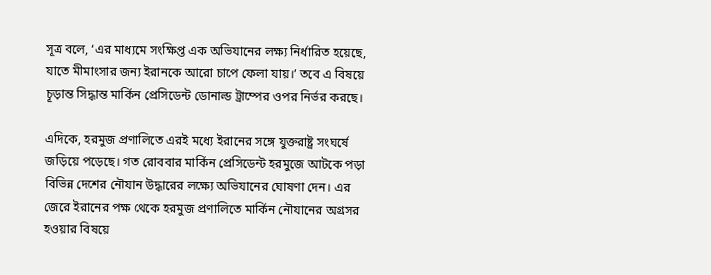সূত্র বলে, ‘এর মাধ্যমে সংক্ষিপ্ত এক অভিযানের লক্ষ্য নির্ধারিত হয়েছে, যাতে মীমাংসার জন্য ইরানকে আরো চাপে ফেলা যায়।’ তবে এ বিষয়ে চূড়ান্ত সিদ্ধান্ত মার্কিন প্রেসিডেন্ট ডোনাল্ড ট্রাম্পের ওপর নির্ভর করছে।

এদিকে, হরমুজ প্রণালিতে এরই মধ্যে ইরানের সঙ্গে যুক্তরাষ্ট্র সংঘর্ষে জড়িয়ে পড়েছে। গত রোববার মার্কিন প্রেসিডেন্ট হরমুজে আটকে পড়া বিভিন্ন দেশের নৌযান উদ্ধারের লক্ষ্যে অভিযানের ঘোষণা দেন। এর জেরে ইরানের পক্ষ থেকে হরমুজ প্রণালিতে মার্কিন নৌযানের অগ্রসর হওয়ার বিষয়ে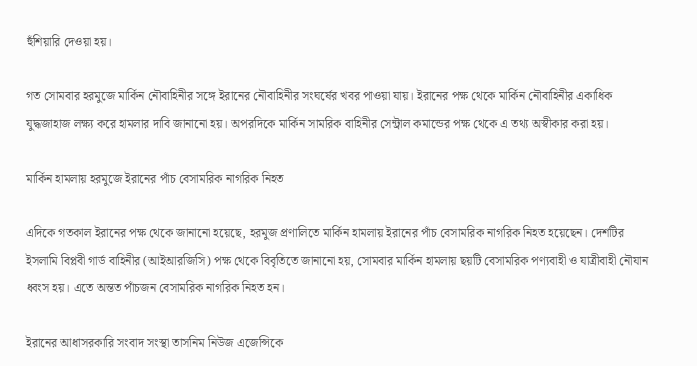হুঁশিয়ারি দেওয়া হয়।

গত সোমবার হরমুজে মার্কিন নৌবাহিনীর সঙ্গে ইরানের নৌবাহিনীর সংঘর্ষের খবর পাওয়া যায়। ইরানের পক্ষ থেকে মার্কিন নৌবাহিনীর একাধিক যুদ্ধজাহাজ লক্ষ্য করে হামলার দাবি জানানো হয়। অপরদিকে মার্কিন সামরিক বাহিনীর সেন্ট্রাল কমান্ডের পক্ষ থেকে এ তথ্য অস্বীকার করা হয়।

মার্কিন হামলায় হরমুজে ইরানের পাঁচ বেসামরিক নাগরিক নিহত

এদিকে গতকাল ইরানের পক্ষ থেকে জানানো হয়েছে, হরমুজ প্রণালিতে মার্কিন হামলায় ইরানের পাঁচ বেসামরিক নাগরিক নিহত হয়েছেন। দেশটির ইসলামি বিপ্লবী গার্ড বাহিনীর (আইআরজিসি) পক্ষ থেকে বিবৃতিতে জানানো হয়, সোমবার মার্কিন হামলায় ছয়টি বেসামরিক পণ্যবাহী ও যাত্রীবাহী নৌযান ধ্বংস হয়। এতে অন্তত পাঁচজন বেসামরিক নাগরিক নিহত হন।

ইরানের আধাসরকারি সংবাদ সংস্থা তাসনিম নিউজ এজেন্সিকে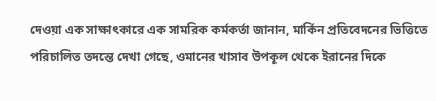দেওয়া এক সাক্ষাৎকারে এক সামরিক কর্মকর্তা জানান, মার্কিন প্রতিবেদনের ভিত্তিতে পরিচালিত তদন্তে দেখা গেছে, ওমানের খাসাব উপকূল থেকে ইরানের দিকে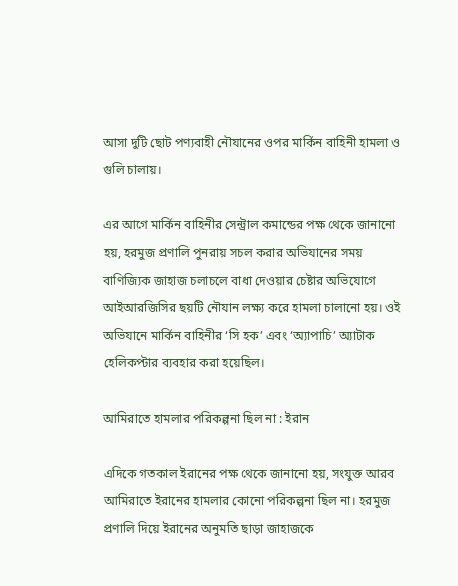আসা দুটি ছোট পণ্যবাহী নৌযানের ওপর মার্কিন বাহিনী হামলা ও গুলি চালায়।

এর আগে মার্কিন বাহিনীর সেন্ট্রাল কমান্ডের পক্ষ থেকে জানানো হয়, হরমুজ প্রণালি পুনরায় সচল করার অভিযানের সময় বাণিজ্যিক জাহাজ চলাচলে বাধা দেওয়ার চেষ্টার অভিযোগে আইআরজিসির ছয়টি নৌযান লক্ষ্য করে হামলা চালানো হয়। ওই অভিযানে মার্কিন বাহিনীর ‘সি হক’ এবং ‘অ্যাপাচি’ অ্যাটাক হেলিকপ্টার ব্যবহার করা হয়েছিল।

আমিরাতে হামলার পরিকল্পনা ছিল না : ইরান

এদিকে গতকাল ইরানের পক্ষ থেকে জানানো হয়, সংযুক্ত আরব আমিরাতে ইরানের হামলার কোনো পরিকল্পনা ছিল না। হরমুজ প্রণালি দিয়ে ইরানের অনুমতি ছাড়া জাহাজকে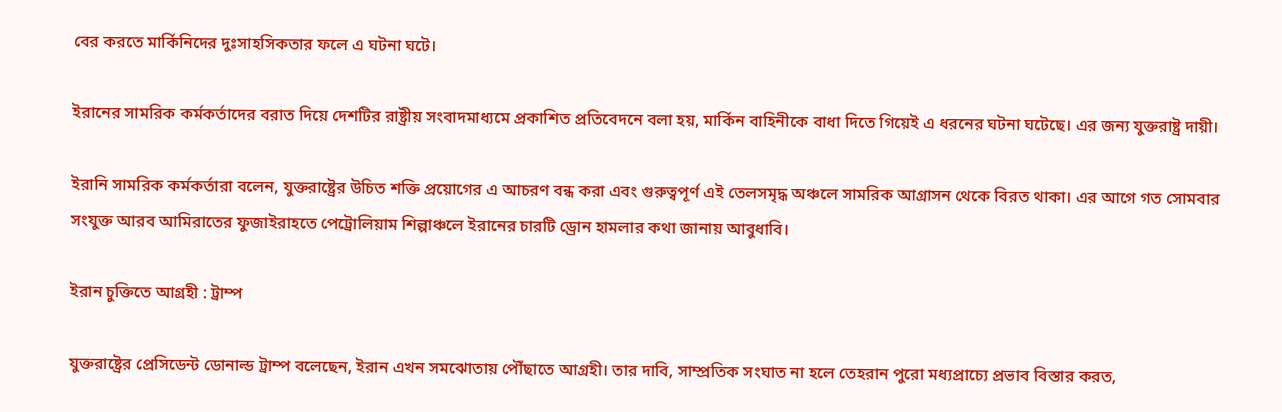বের করতে মার্কিনিদের দুঃসাহসিকতার ফলে এ ঘটনা ঘটে।

ইরানের সামরিক কর্মকর্তাদের বরাত দিয়ে দেশটির রাষ্ট্রীয় সংবাদমাধ্যমে প্রকাশিত প্রতিবেদনে বলা হয়, মার্কিন বাহিনীকে বাধা দিতে গিয়েই এ ধরনের ঘটনা ঘটেছে। এর জন্য যুক্তরাষ্ট্র দায়ী।

ইরানি সামরিক কর্মকর্তারা বলেন, যুক্তরাষ্ট্রের উচিত শক্তি প্রয়োগের এ আচরণ বন্ধ করা এবং গুরুত্বপূর্ণ এই তেলসমৃদ্ধ অঞ্চলে সামরিক আগ্রাসন থেকে বিরত থাকা। এর আগে গত সোমবার সংযুক্ত আরব আমিরাতের ফুজাইরাহতে পেট্রোলিয়াম শিল্পাঞ্চলে ইরানের চারটি ড্রোন হামলার কথা জানায় আবুধাবি।

ইরান চুক্তিতে আগ্রহী : ট্রাম্প

যুক্তরাষ্ট্রের প্রেসিডেন্ট ডোনাল্ড ট্রাম্প বলেছেন, ইরান এখন সমঝোতায় পৌঁছাতে আগ্রহী। তার দাবি, সাম্প্রতিক সংঘাত না হলে তেহরান পুরো মধ্যপ্রাচ্যে প্রভাব বিস্তার করত,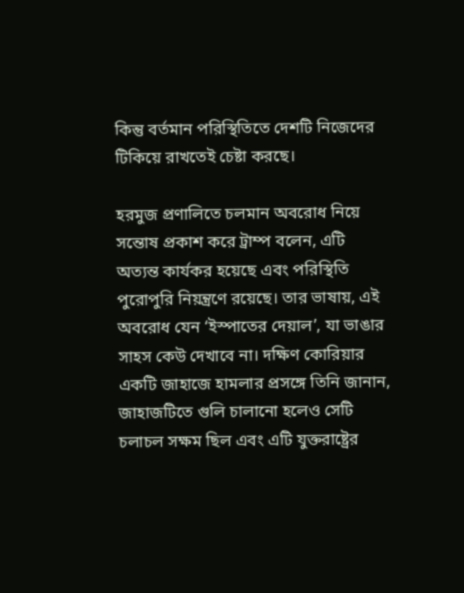কিন্তু বর্তমান পরিস্থিতিতে দেশটি নিজেদের টিকিয়ে রাখতেই চেষ্টা করছে।

হরমুজ প্রণালিতে চলমান অবরোধ নিয়ে সন্তোষ প্রকাশ করে ট্রাম্প বলেন, এটি অত্যন্ত কার্যকর হয়েছে এবং পরিস্থিতি পুরোপুরি নিয়ন্ত্রণে রয়েছে। তার ভাষায়, এই অবরোধ যেন ‘ইস্পাতের দেয়াল’, যা ভাঙার সাহস কেউ দেখাবে না। দক্ষিণ কোরিয়ার একটি জাহাজে হামলার প্রসঙ্গে তিনি জানান, জাহাজটিতে গুলি চালানো হলেও সেটি চলাচল সক্ষম ছিল এবং এটি যুক্তরাষ্ট্রের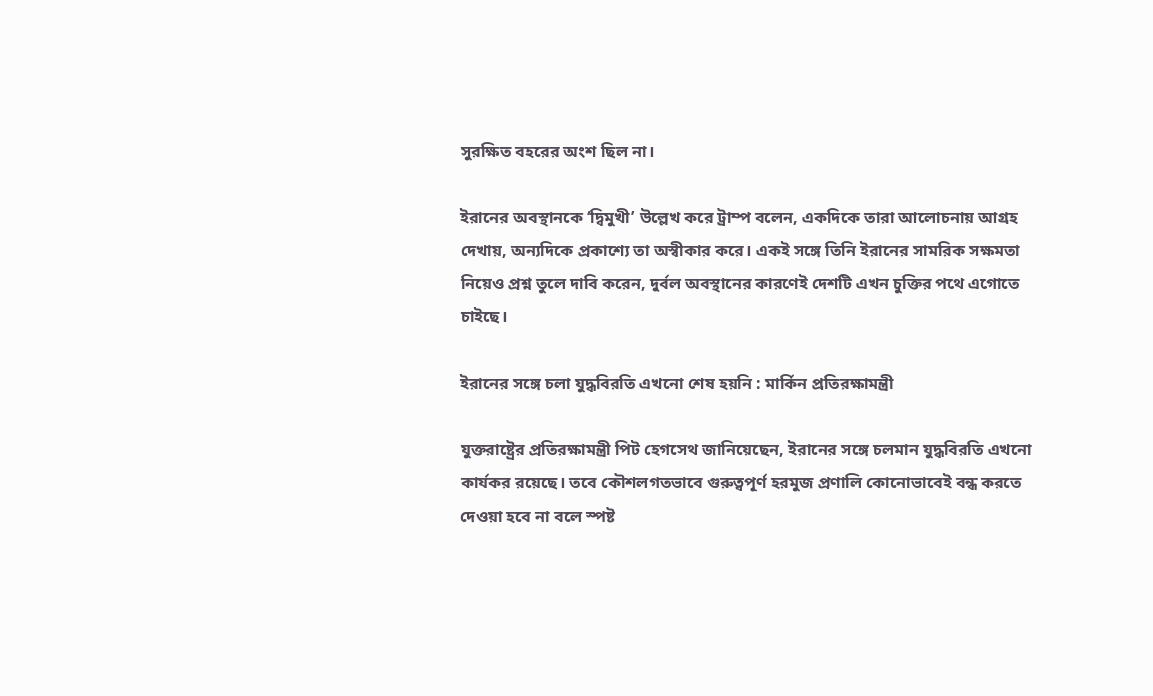সুরক্ষিত বহরের অংশ ছিল না।

ইরানের অবস্থানকে ‘দ্বিমুখী’ উল্লেখ করে ট্রাম্প বলেন, একদিকে তারা আলোচনায় আগ্রহ দেখায়, অন্যদিকে প্রকাশ্যে তা অস্বীকার করে। একই সঙ্গে তিনি ইরানের সামরিক সক্ষমতা নিয়েও প্রশ্ন তুলে দাবি করেন, দুর্বল অবস্থানের কারণেই দেশটি এখন চুক্তির পথে এগোতে চাইছে।

ইরানের সঙ্গে চলা যুদ্ধবিরতি এখনো শেষ হয়নি : মার্কিন প্রতিরক্ষামন্ত্রী

যুক্তরাষ্ট্রের প্রতিরক্ষামন্ত্রী পিট হেগসেথ জানিয়েছেন, ইরানের সঙ্গে চলমান যুদ্ধবিরতি এখনো কার্যকর রয়েছে। তবে কৌশলগতভাবে গুরুত্বপূর্ণ হরমুজ প্রণালি কোনোভাবেই বন্ধ করতে দেওয়া হবে না বলে স্পষ্ট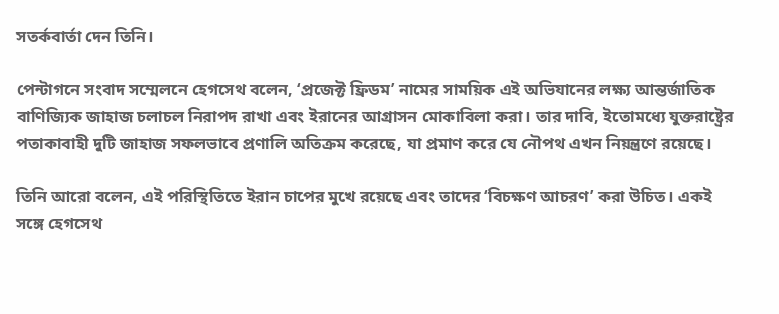সতর্কবার্তা দেন তিনি।

পেন্টাগনে সংবাদ সম্মেলনে হেগসেথ বলেন, ‘প্রজেক্ট ফ্রিডম’ নামের সাময়িক এই অভিযানের লক্ষ্য আন্তর্জাতিক বাণিজ্যিক জাহাজ চলাচল নিরাপদ রাখা এবং ইরানের আগ্রাসন মোকাবিলা করা। তার দাবি, ইতোমধ্যে যুক্তরাষ্ট্রের পতাকাবাহী দুটি জাহাজ সফলভাবে প্রণালি অতিক্রম করেছে, যা প্রমাণ করে যে নৌপথ এখন নিয়ন্ত্রণে রয়েছে।

তিনি আরো বলেন, এই পরিস্থিতিতে ইরান চাপের মুখে রয়েছে এবং তাদের ‘বিচক্ষণ আচরণ’ করা উচিত। একই সঙ্গে হেগসেথ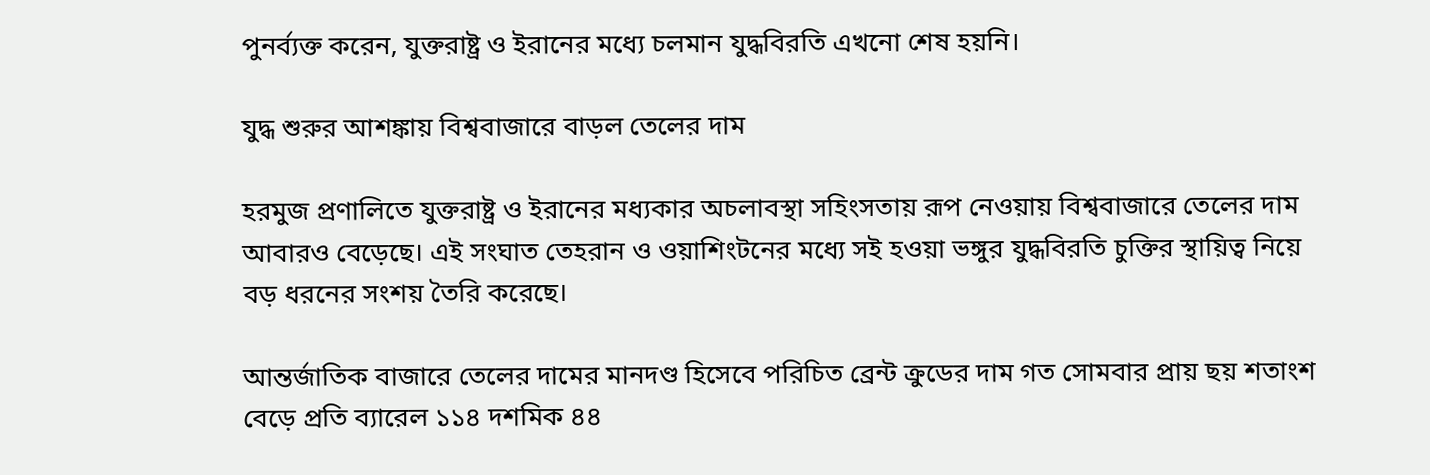পুনর্ব্যক্ত করেন, যুক্তরাষ্ট্র ও ইরানের মধ্যে চলমান যুদ্ধবিরতি এখনো শেষ হয়নি।

যুদ্ধ শুরুর আশঙ্কায় বিশ্ববাজারে বাড়ল তেলের দাম

হরমুজ প্রণালিতে যুক্তরাষ্ট্র ও ইরানের মধ্যকার অচলাবস্থা সহিংসতায় রূপ নেওয়ায় বিশ্ববাজারে তেলের দাম আবারও বেড়েছে। এই সংঘাত তেহরান ও ওয়াশিংটনের মধ্যে সই হওয়া ভঙ্গুর যুদ্ধবিরতি চুক্তির স্থায়িত্ব নিয়ে বড় ধরনের সংশয় তৈরি করেছে।

আন্তর্জাতিক বাজারে তেলের দামের মানদণ্ড হিসেবে পরিচিত ব্রেন্ট ক্রুডের দাম গত সোমবার প্রায় ছয় শতাংশ বেড়ে প্রতি ব্যারেল ১১৪ দশমিক ৪৪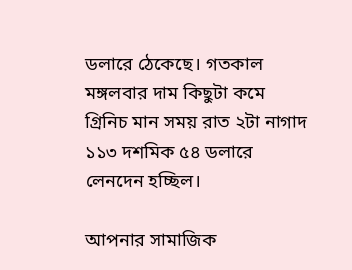ডলারে ঠেকেছে। গতকাল মঙ্গলবার দাম কিছুটা কমে গ্রিনিচ মান সময় রাত ২টা নাগাদ ১১৩ দশমিক ৫৪ ডলারে লেনদেন হচ্ছিল।

আপনার সামাজিক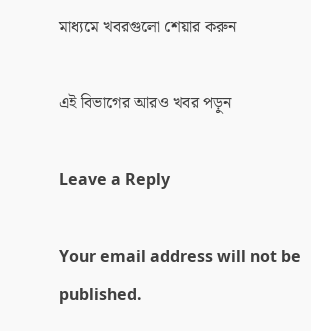মাধ্যমে খবরগুলো শেয়ার করুন

এই বিভাগের আরও খবর পড়ুন

Leave a Reply

Your email address will not be published.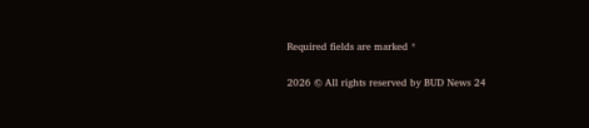Required fields are marked *

2026 © All rights reserved by BUD News 24